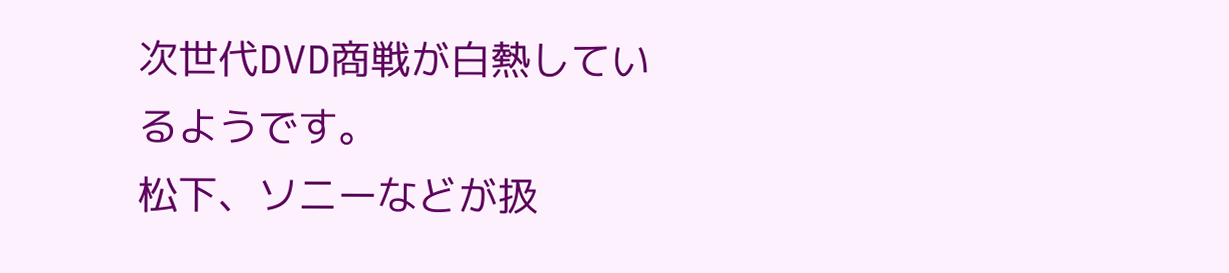次世代DVD商戦が白熱しているようです。
松下、ソニーなどが扱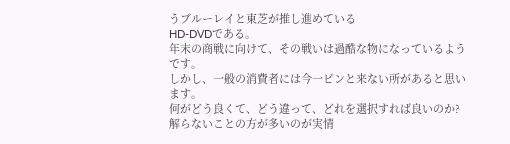うブルーレイと東芝が推し進めている
HD-DVDである。
年末の商戦に向けて、その戦いは過酷な物になっているよう
です。
しかし、一般の消費者には今一ピンと来ない所があると思い
ます。
何がどう良くて、どう違って、どれを選択すれば良いのか?
解らないことの方が多いのが実情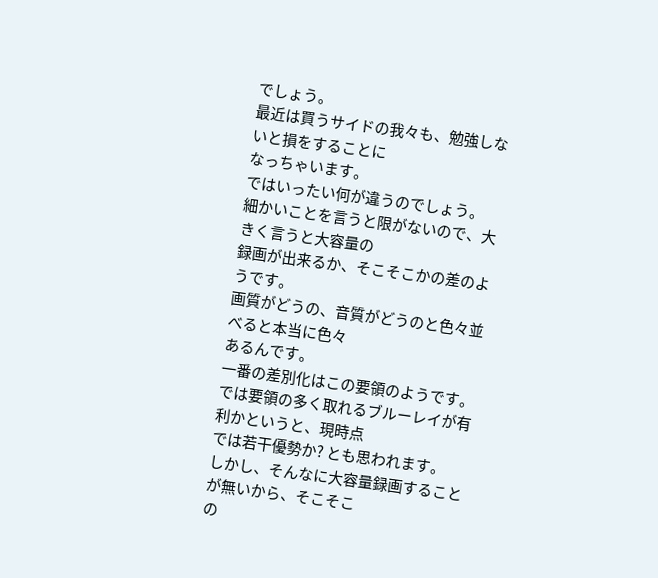でしょう。
最近は買うサイドの我々も、勉強しないと損をすることに
なっちゃいます。
ではいったい何が違うのでしょう。
細かいことを言うと限がないので、大きく言うと大容量の
録画が出来るか、そこそこかの差のようです。
画質がどうの、音質がどうのと色々並べると本当に色々
あるんです。
一番の差別化はこの要領のようです。
では要領の多く取れるブルーレイが有利かというと、現時点
では若干優勢か? とも思われます。
しかし、そんなに大容量録画することが無いから、そこそこ
の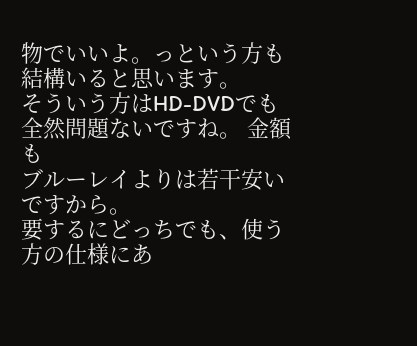物でいいよ。っという方も結構いると思います。
そういう方はHD-DVDでも全然問題ないですね。 金額も
ブルーレイよりは若干安いですから。
要するにどっちでも、使う方の仕様にあ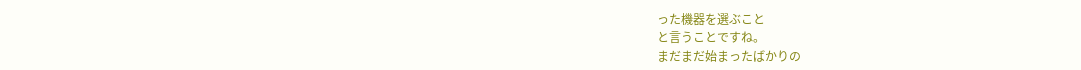った機器を選ぶこと
と言うことですね。
まだまだ始まったばかりの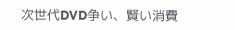次世代DVD争い、賢い消費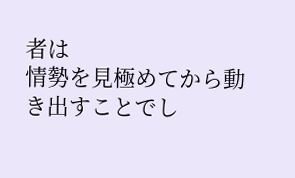者は
情勢を見極めてから動き出すことでし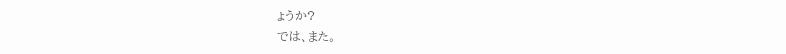ょうか?
では、また。